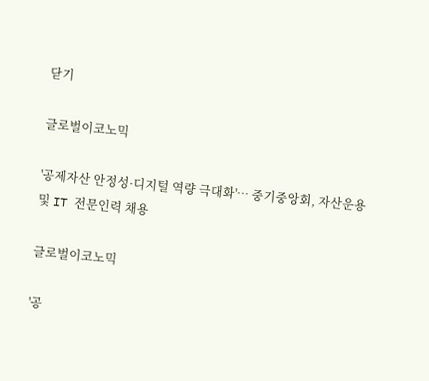닫기

글로벌이코노믹

'공제자산 안정성·디지털 역량 극대화'… 중기중앙회, 자산운용 및 IT 전문인력 채용

글로벌이코노믹

'공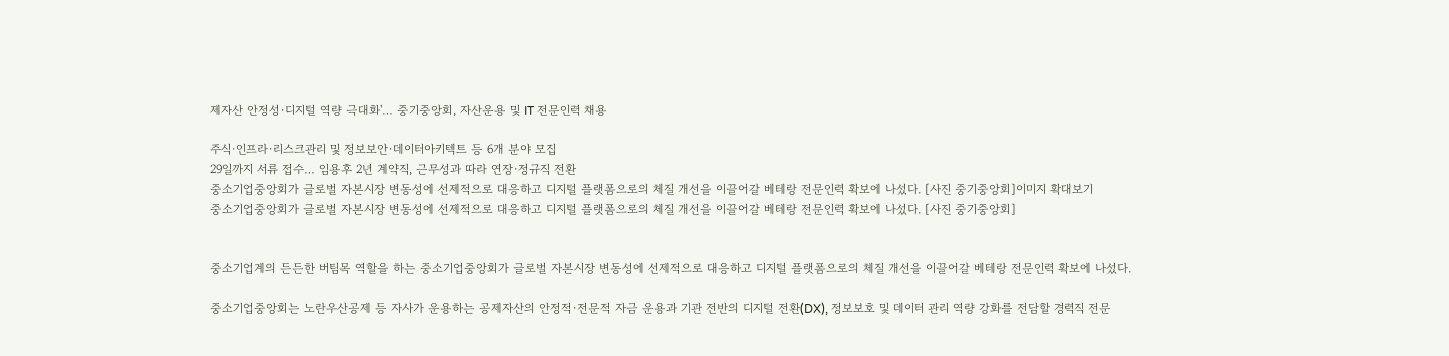제자산 안정성·디지털 역량 극대화'… 중기중앙회, 자산운용 및 IT 전문인력 채용

주식·인프라·리스크관리 및 정보보안·데이터아키텍트 등 6개 분야 모집
29일까지 서류 접수… 임용후 2년 계약직, 근무성과 따라 연장·정규직 전환
중소기업중앙회가 글로벌 자본시장 변동성에 선제적으로 대응하고 디지털 플랫폼으로의 체질 개선을 이끌어갈 베테랑 전문인력 확보에 나섰다. [사진 중기중앙회]이미지 확대보기
중소기업중앙회가 글로벌 자본시장 변동성에 선제적으로 대응하고 디지털 플랫폼으로의 체질 개선을 이끌어갈 베테랑 전문인력 확보에 나섰다. [사진 중기중앙회]


중소기업계의 든든한 버팀목 역할을 하는 중소기업중앙회가 글로벌 자본시장 변동성에 선제적으로 대응하고 디지털 플랫폼으로의 체질 개선을 이끌어갈 베테랑 전문인력 확보에 나섰다.

중소기업중앙회는 노란우산공제 등 자사가 운용하는 공제자산의 안정적·전문적 자금 운용과 기관 전반의 디지털 전환(DX), 정보보호 및 데이터 관리 역량 강화를 전담할 경력직 전문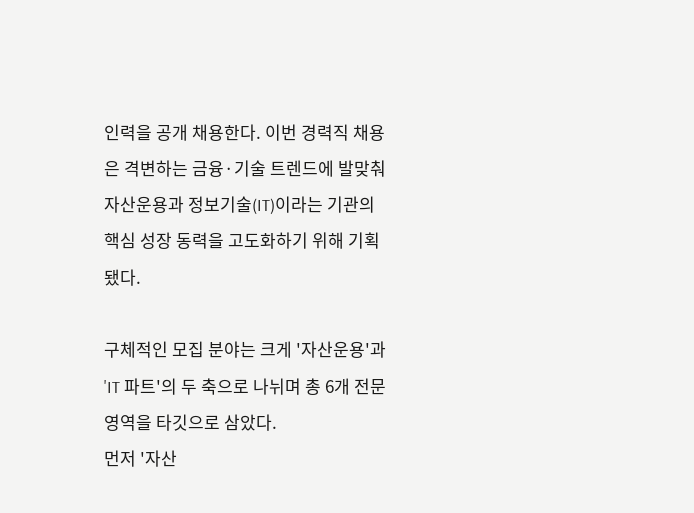인력을 공개 채용한다. 이번 경력직 채용은 격변하는 금융·기술 트렌드에 발맞춰 자산운용과 정보기술(IT)이라는 기관의 핵심 성장 동력을 고도화하기 위해 기획됐다.

구체적인 모집 분야는 크게 '자산운용'과 'IT 파트'의 두 축으로 나뉘며 총 6개 전문 영역을 타깃으로 삼았다.
먼저 '자산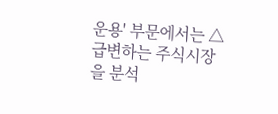운용' 부문에서는 △급변하는 주식시장을 분석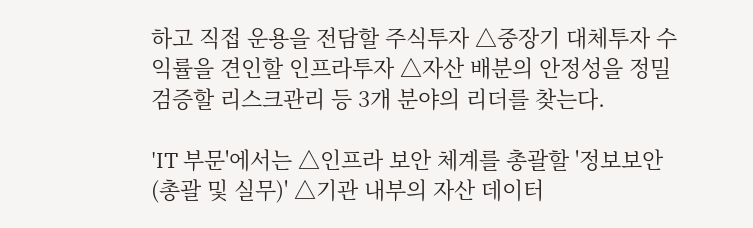하고 직접 운용을 전담할 주식투자 △중장기 대체투자 수익률을 견인할 인프라투자 △자산 배분의 안정성을 정밀 검증할 리스크관리 등 3개 분야의 리더를 찾는다.

'IT 부문'에서는 △인프라 보안 체계를 총괄할 '정보보안(총괄 및 실무)' △기관 내부의 자산 데이터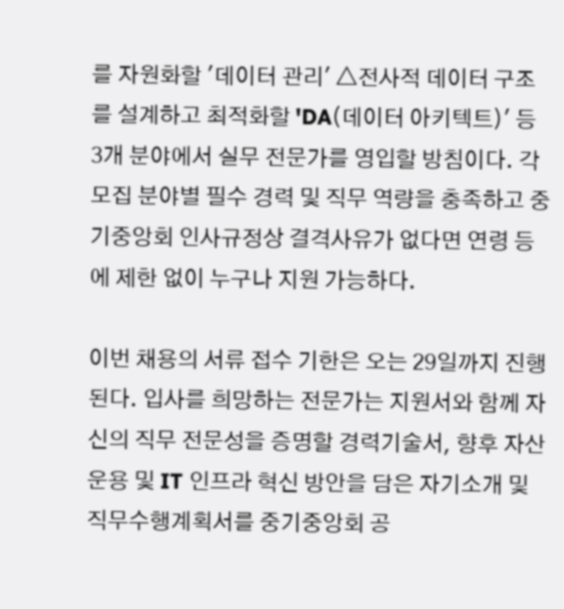를 자원화할 '데이터 관리' △전사적 데이터 구조를 설계하고 최적화할 'DA(데이터 아키텍트)' 등 3개 분야에서 실무 전문가를 영입할 방침이다. 각 모집 분야별 필수 경력 및 직무 역량을 충족하고 중기중앙회 인사규정상 결격사유가 없다면 연령 등에 제한 없이 누구나 지원 가능하다.

이번 채용의 서류 접수 기한은 오는 29일까지 진행된다. 입사를 희망하는 전문가는 지원서와 함께 자신의 직무 전문성을 증명할 경력기술서, 향후 자산운용 및 IT 인프라 혁신 방안을 담은 자기소개 및 직무수행계획서를 중기중앙회 공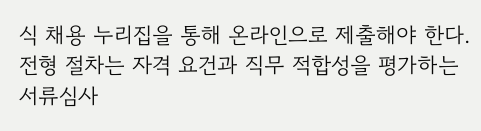식 채용 누리집을 통해 온라인으로 제출해야 한다. 전형 절차는 자격 요건과 직무 적합성을 평가하는 서류심사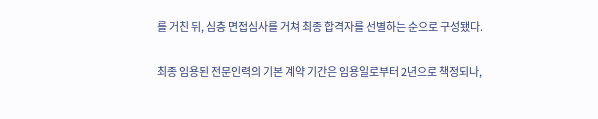를 거친 뒤, 심층 면접심사를 거쳐 최종 합격자를 선별하는 순으로 구성됐다.

최종 임용된 전문인력의 기본 계약 기간은 임용일로부터 2년으로 책정되나,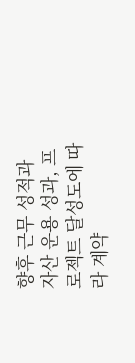향후 근무 성적과 자산 운용 성과, 프로젝트 달성도에 따라 계약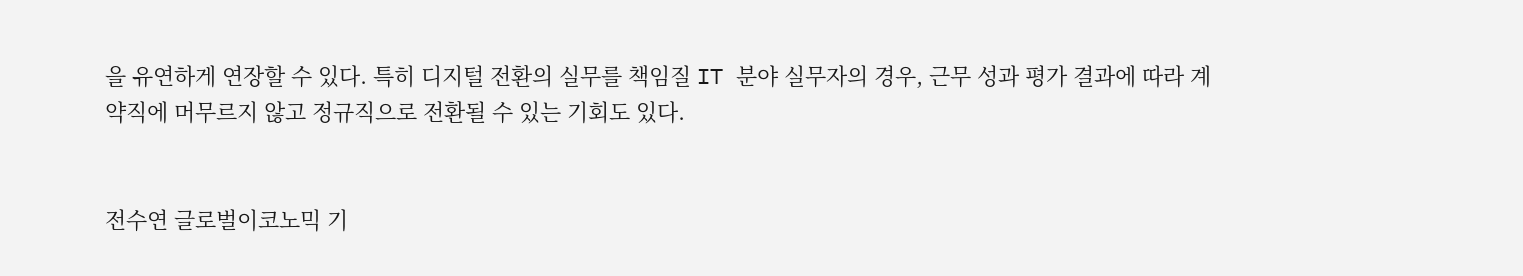을 유연하게 연장할 수 있다. 특히 디지털 전환의 실무를 책임질 IT 분야 실무자의 경우, 근무 성과 평가 결과에 따라 계약직에 머무르지 않고 정규직으로 전환될 수 있는 기회도 있다.


전수연 글로벌이코노믹 기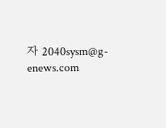자 2040sysm@g-enews.com